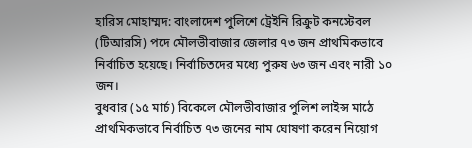হারিস মোহাম্মদ: বাংলাদেশ পুলিশে ট্রেইনি রিক্রুট কনস্টেবল (টিআরসি) পদে মৌলভীবাজার জেলার ৭৩ জন প্রাথমিকভাবে নির্বাচিত হয়েছে। নির্বাচিতদের মধ্যে পুরুষ ৬৩ জন এবং নারী ১০ জন।
বুধবার (১৫ মার্চ) বিকেলে মৌলভীবাজার পুলিশ লাইন্স মাঠে প্রাথমিকভাবে নির্বাচিত ৭৩ জনের নাম ঘোষণা করেন নিয়োগ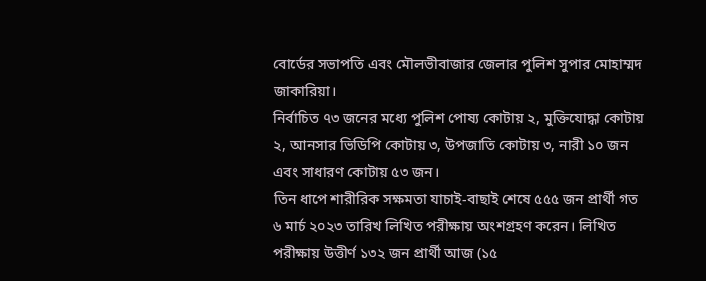বোর্ডের সভাপতি এবং মৌলভীবাজার জেলার পুলিশ সুপার মোহাম্মদ জাকারিয়া।
নির্বাচিত ৭৩ জনের মধ্যে পুলিশ পোষ্য কোটায় ২, মুক্তিযোদ্ধা কোটায় ২, আনসার ভিডিপি কোটায় ৩, উপজাতি কোটায় ৩, নারী ১০ জন এবং সাধারণ কোটায় ৫৩ জন।
তিন ধাপে শারীরিক সক্ষমতা যাচাই-বাছাই শেষে ৫৫৫ জন প্রার্থী গত ৬ মার্চ ২০২৩ তারিখ লিখিত পরীক্ষায় অংশগ্রহণ করেন। লিখিত পরীক্ষায় উত্তীর্ণ ১৩২ জন প্রার্থী আজ (১৫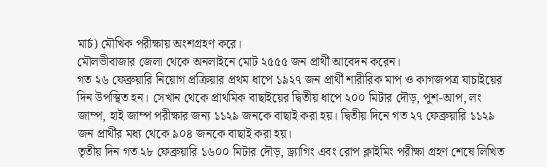মার্চ) মৌখিক পরীক্ষায় অংশগ্রহণ করে।
মৌলভীবাজার জেলা থেকে অনলাইনে মোট ২৫৫৫ জন প্রার্থী আবেদন করেন।
গত ২৬ ফেব্রুয়ারি নিয়োগ প্রক্রিয়ার প্রথম ধাপে ১৯২৭ জন প্রার্থী শারীরিক মাপ ও কাগজপত্র যাচাইয়ের দিন উপস্থিত হন। সেখান থেকে প্রাথমিক বাছাইয়ের দ্বিতীয় ধাপে ২০০ মিটার দৌড়, পুশ-আপ, লং জাম্প, হাই জাম্প পরীক্ষার জন্য ১১২৯ জনকে বাছাই করা হয়। দ্বিতীয় দিনে গত ২৭ ফেব্রুয়ারি ১১২৯ জন প্রার্থীর মধ্য থেকে ৯০৪ জনকে বাছাই করা হয়।
তৃতীয় দিন গত ২৮ ফেব্রুয়ারি ১৬০০ মিটার দৌড়, ড্র্যাগিং এবং রোপ ক্লাইমিং পরীক্ষা গ্রহণ শেষে লিখিত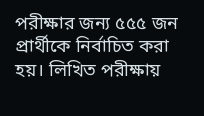পরীক্ষার জন্য ৫৫৫ জন প্রার্থীকে নির্বাচিত করা হয়। লিখিত পরীক্ষায়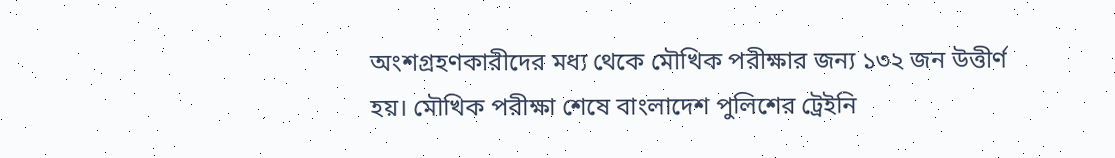অংশগ্রহণকারীদের মধ্য থেকে মৌখিক পরীক্ষার জন্য ১৩২ জন উত্তীর্ণ হয়। মৌখিক পরীক্ষা শেষে বাংলাদেশ পুলিশের ট্রেইনি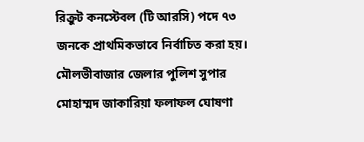রিক্রুট কনস্টেবল (টি আরসি) পদে ৭৩ জনকে প্রাথমিকভাবে নির্বাচিত করা হয়।
মৌলভীবাজার জেলার পুলিশ সুপার মোহাম্মদ জাকারিয়া ফলাফল ঘোষণা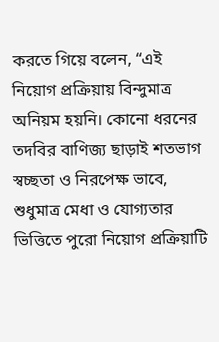করতে গিয়ে বলেন, “এই নিয়োগ প্রক্রিয়ায় বিন্দুমাত্র অনিয়ম হয়নি। কোনো ধরনের তদবির বাণিজ্য ছাড়াই শতভাগ স্বচ্ছতা ও নিরপেক্ষ ভাবে, শুধুমাত্র মেধা ও যোগ্যতার ভিত্তিতে পুরো নিয়োগ প্রক্রিয়াটি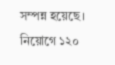সম্পন্ন হয়েছে। নিয়োগে ১২০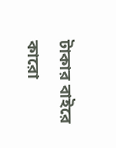টাকার বাইরে কারো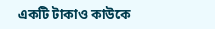একটি টাকাও কাউকে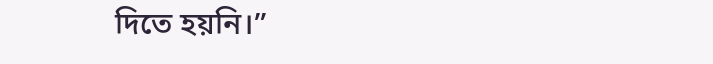দিতে হয়নি।”